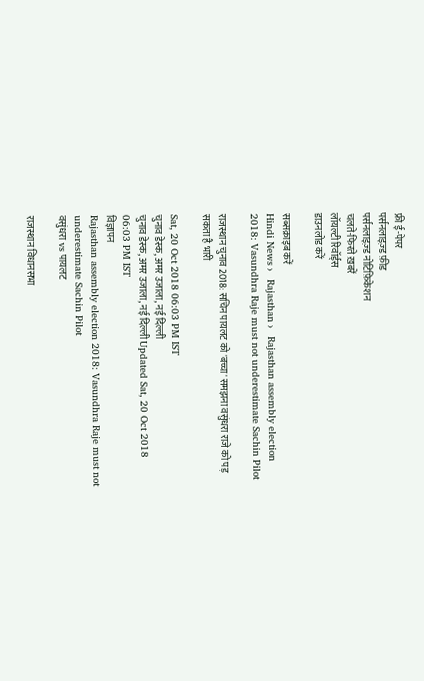फ्री ई-पेपर
पर्सनलाइज़्ड फ़ीड
पर्सनलाइज़्ड नोटिफ़िकेशन
चलते-फिरते ख़बरें
लॉयल्टी रिवॉर्ड्स
डाउनलोड करें

सब्सक्राइब करें
Hindi News ›   Rajasthan ›   Rajasthan assembly election 2018: Vasundhra Raje must not underestimate Sachin Pilot

राजस्थान चुनाव 2018: सचिन पायलट को 'बच्चा' समझना वसुंधरा राजे को पड़ सकता है भारी

Sat, 20 Oct 2018 06:03 PM IST
चुनाव डेस्क, अमर उजाला, नई दिल्ली
चुनाव डेस्क, अमर उजाला, नई दिल्ली Updated Sat, 20 Oct 2018 06:03 PM IST
विज्ञापन
Rajasthan assembly election 2018: Vasundhra Raje must not underestimate Sachin Pilot
वसुंधरा vs पायलट

राजस्थान विधानसभा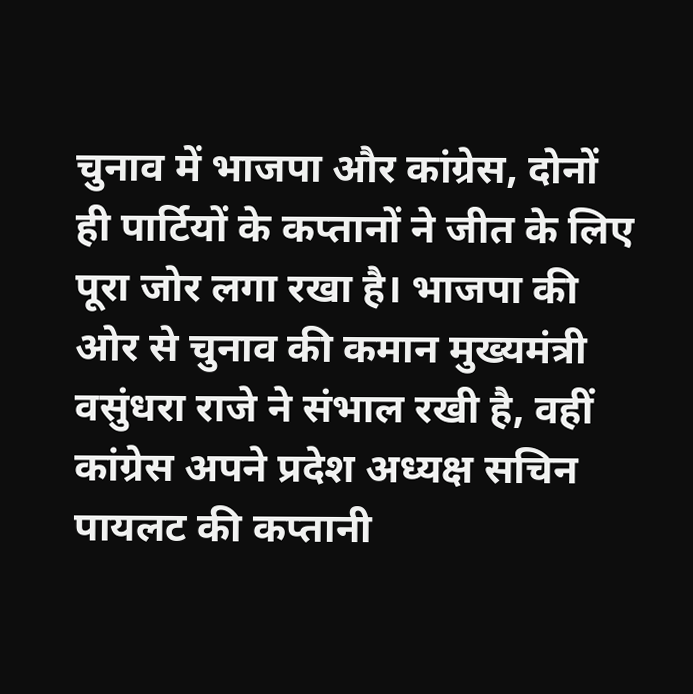चुनाव में भाजपा और कांग्रेस, दोनों ही पार्टियों के कप्तानों ने जीत के लिए पूरा जोर लगा रखा है। भाजपा की ओर से चुनाव की कमान मुख्यमंत्री वसुंधरा राजे ने संभाल रखी है, वहीं कांग्रेस अपने प्रदेश अध्यक्ष सचिन पायलट की कप्तानी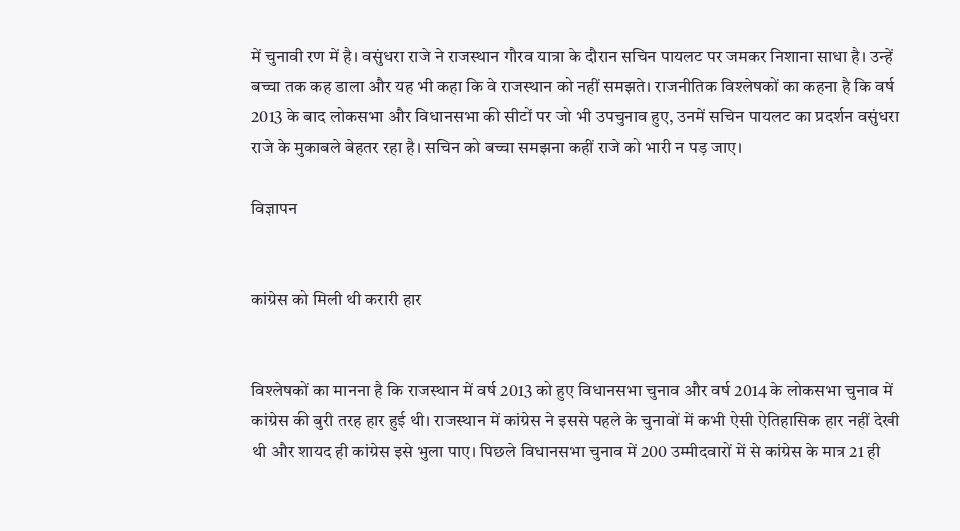में चुनावी रण में है। वसुंधरा राजे ने राजस्थान गौरव यात्रा के दौरान सचिन पायलट पर जमकर निशाना साधा है। उन्हें बच्चा तक कह डाला और यह भी कहा कि वे राजस्थान को नहीं समझते। राजनीतिक विश्लेषकों का कहना है कि वर्ष 2013 के बाद लोकसभा और विधानसभा की सीटों पर जो भी उपचुनाव हुए, उनमें सचिन पायलट का प्रदर्शन वसुंधरा राजे के मुकाबले बेहतर रहा है। सचिन को बच्चा समझना कहीं राजे को भारी न पड़ जाए।

विज्ञापन


कांग्रेस को मिली थी करारी हार


विश्लेषकों का मानना है कि राजस्थान में वर्ष 2013 को हुए विधानसभा चुनाव और वर्ष 2014 के लोकसभा चुनाव में कांग्रेस की बुरी तरह हार हुई थी। राजस्थान में कांग्रेस ने इससे पहले के चुनावों में कभी ऐसी ऐतिहासिक हार नहीं देखी थी और शायद ही कांग्रेस इसे भुला पाए। पिछले विधानसभा चुनाव में 200 उम्मीदवारों में से कांग्रेस के मात्र 21 ही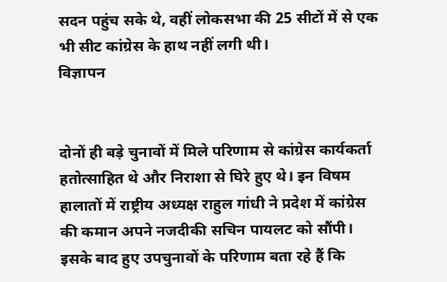सदन पहुंच सके थे, वहीं लोकसभा की 25 सीटों में से एक भी सीट कांग्रेस के हाथ नहीं लगी थी।
विज्ञापन


दोनों ही बड़े चुनावों में मिले परिणाम से कांग्रेस कार्यकर्ता हतोत्साहित थे और निराशा से घिरे हुए थे। इन विषम हालातों में राष्ट्रीय अध्यक्ष राहुल गांधी ने प्रदेश में कांग्रेस की कमान अपने नजदीकी सचिन पायलट को सौंपी। इसके बाद हुए उपचुनावों के परिणाम बता रहे हैं कि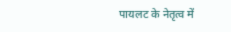पायलट के नेतृत्व में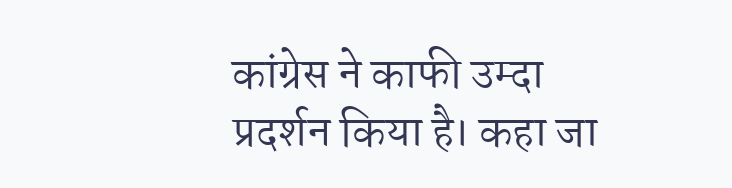कांग्रेस ने काफी उम्दा प्रदर्शन किया है। कहा जा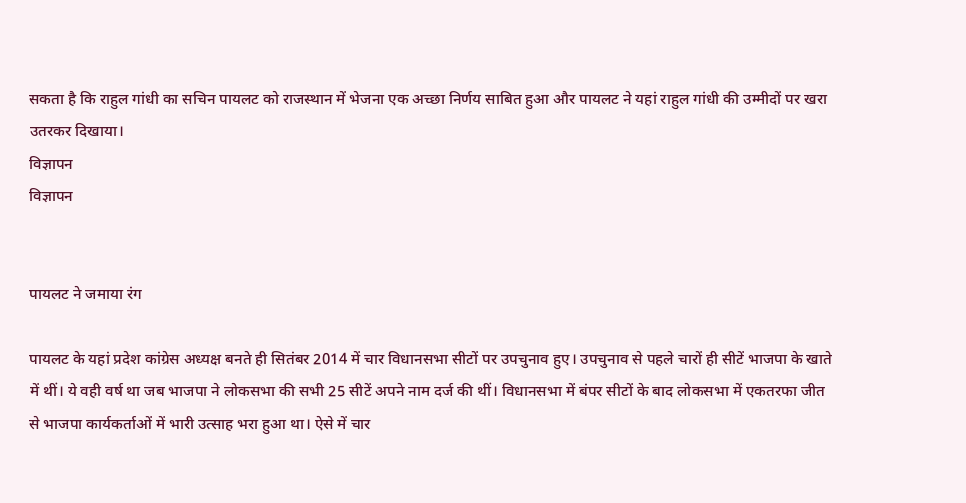सकता है कि राहुल गांधी का सचिन पायलट को राजस्थान में भेजना एक अच्छा निर्णय साबित हुआ और पायलट ने यहां राहुल गांधी की उम्मीदों पर खरा उतरकर दिखाया।
विज्ञापन
विज्ञापन


पायलट ने जमाया रंग

पायलट के यहां प्रदेश कांग्रेस अध्यक्ष बनते ही सितंबर 2014 में चार विधानसभा सीटों पर उपचुनाव हुए। उपचुनाव से पहले चारों ही सीटें भाजपा के खाते में थीं। ये वही वर्ष था जब भाजपा ने लोकसभा की सभी 25 सीटें अपने नाम दर्ज की थीं। विधानसभा में बंपर सीटों के बाद लोकसभा में एकतरफा जीत से भाजपा कार्यकर्ताओं में भारी उत्साह भरा हुआ था। ऐसे में चार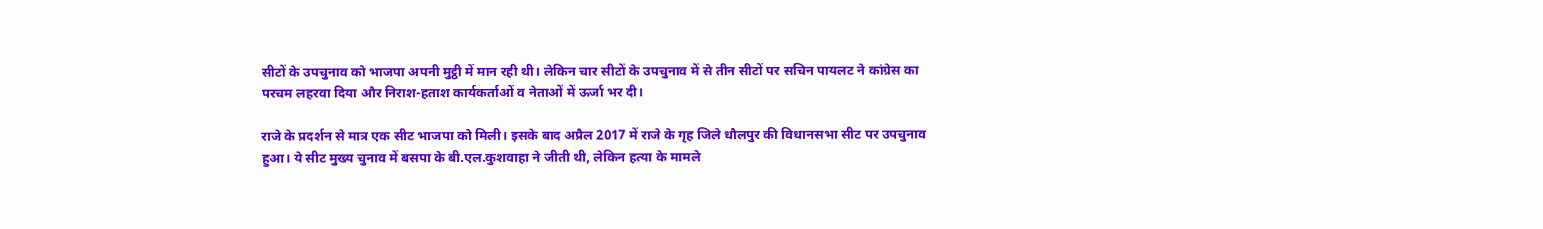सीटों के उपचुनाव को भाजपा अपनी मुट्ठी में मान रही थी। लेकिन चार सीटों के उपचुनाव में से तीन सीटों पर सचिन पायलट ने कांग्रेस का परचम लहरवा दिया और निराश-हताश कार्यकर्ताओं व नेताओं में ऊर्जा भर दी।

राजे के प्रदर्शन से मात्र एक सीट भाजपा को मिली। इसके बाद अप्रैल 2017 में राजे के गृह जिले धौलपुर की विधानसभा सीट पर उपचुनाव हुआ। ये सीट मुख्य चुनाव में बसपा के बी.एल.कुशवाहा ने जीती थी, लेकिन हत्या के मामले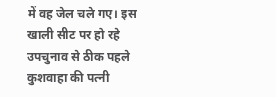में वह जेल चले गए। इस खाली सीट पर हो रहे उपचुनाव से ठीक पहले कुशवाहा की पत्नी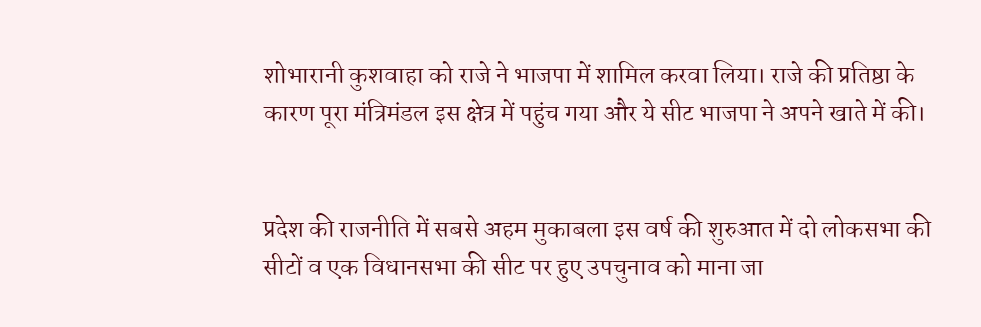शोभारानी कुशवाहा को राजे ने भाजपा में शामिल करवा लिया। राजे की प्रतिष्ठा के कारण पूरा मंत्रिमंडल इस क्षेत्र में पहुंच गया और ये सीट भाजपा ने अपने खाते में की।


प्रदेश की राजनीति में सबसे अहम मुकाबला इस वर्ष की शुरुआत में दो लोकसभा की सीटों व एक विधानसभा की सीट पर हुए उपचुनाव को माना जा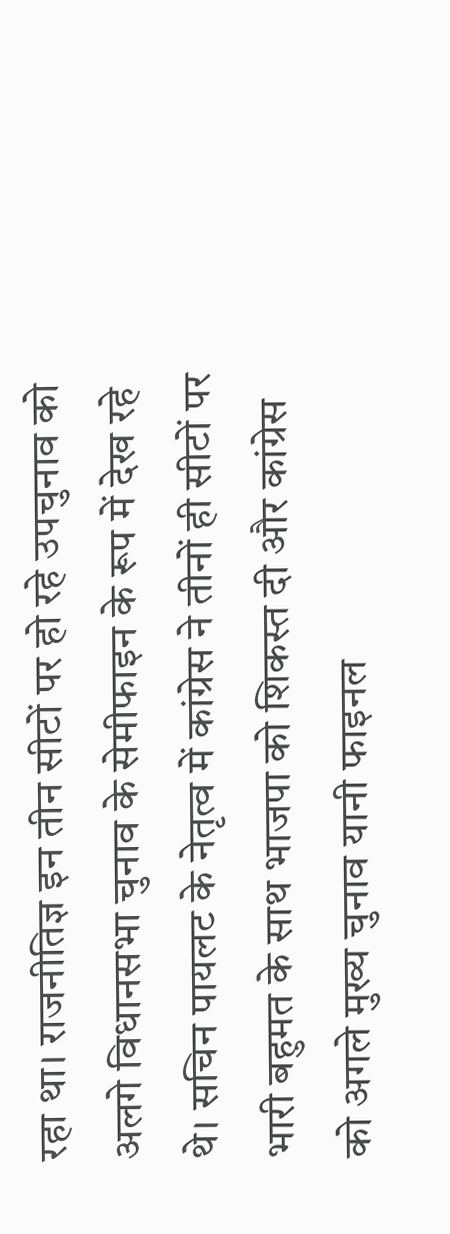रहा था। राजनीतिज्ञ इन तीन सीटों पर हो रहे उपचुनाव को अलगे विधानसभा चुनाव के सेमीफाइन के रूप में देख रहे थे। सचिन पायलट के नेतृत्व में कांग्रेस ने तीनों ही सीटों पर भारी बहुमत के साथ भाजपा को शिकस्त दी और कांग्रेस को अगले मुख्य चुनाव यानी फाइनल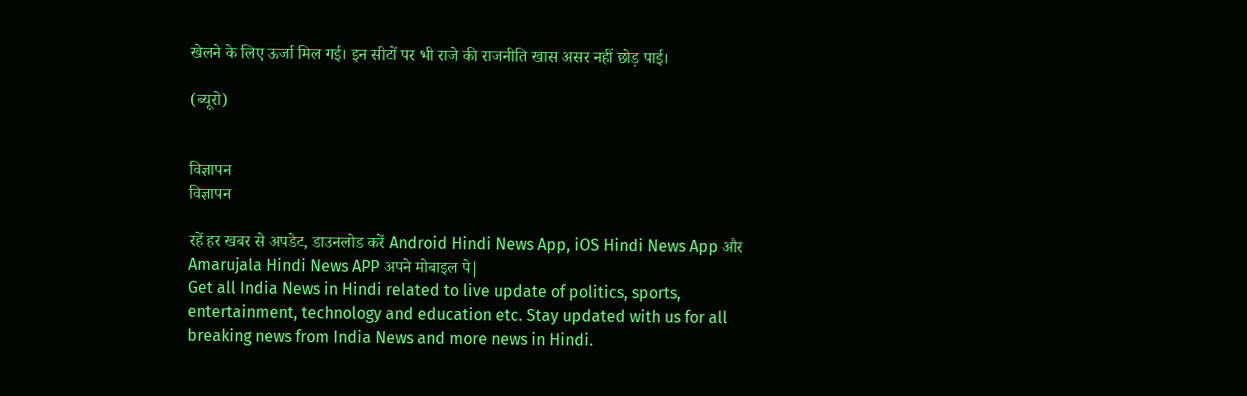खेलने के लिए ऊर्जा मिल गई। इन सीटों पर भी राजे की राजनीति खास असर नहीं छोड़ पाई।

(ब्यूरो)


विज्ञापन
विज्ञापन

रहें हर खबर से अपडेट, डाउनलोड करें Android Hindi News App, iOS Hindi News App और Amarujala Hindi News APP अपने मोबाइल पे|
Get all India News in Hindi related to live update of politics, sports, entertainment, technology and education etc. Stay updated with us for all breaking news from India News and more news in Hindi.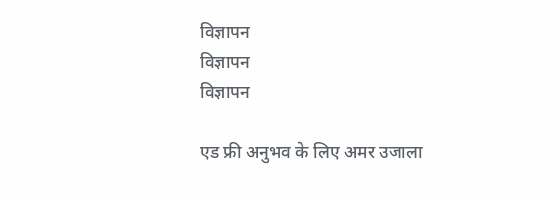विज्ञापन
विज्ञापन
विज्ञापन

एड फ्री अनुभव के लिए अमर उजाला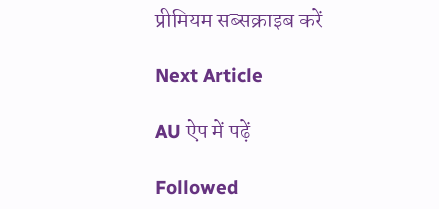प्रीमियम सब्सक्राइब करें

Next Article

AU ऐप में पढ़ें

Followed